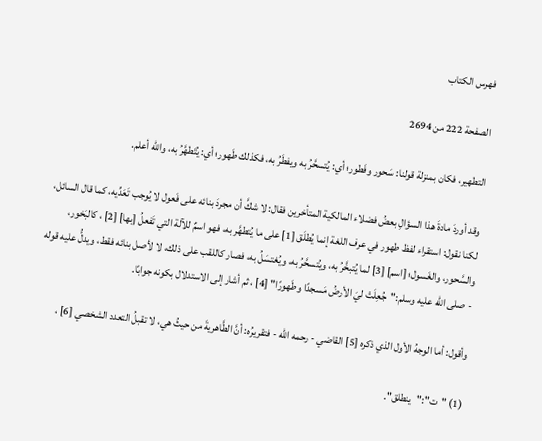فهرس الكتاب

الصفحة 222 من 2694

التطهير، فكان بمنزلة قولنا: سَحور وفَطور؛ أي: يُتسحَّرُ به ويفطَرُ به، فكذلك طَهور؛ أي: يُتَطهَّرُ به، والله أعلم.

وقد أوردَ مادةَ هذا السؤالِ بعضُ فضلاء المالكية المتأخرين فقال: لا شكَّ أن مجردَ بنائه على فَعول لا يُوجب تَعَدِّيه، كما قال السائل، لكنا نقول: استقراء لفظ طهور في عرف اللغة إنما يُطلَق [1] على ما يُتطهَّر به، فهو اسمٌ للآلة التي تَفعلُ [بها] [2] ، كالبَخور، والسَّحور، والغَسول؛ [اسم] [3] لما يُتبخَّرُ به، ويُتسحَّرُ به، ويُغتسَلُ به، فصار كاللقب على ذلك، لا لأصل بنائه فقط، ويدلُّ عليه قوله - صلى الله عليه وسلم:"جُعِلَتْ ليَ الأرضُ مَسجدًا وطَهورًا" [4] ، ثم أشار إلى الاستدلال بكونه جوابًا.

وأقول: أما الوجهُ الأول الذي ذكره [5] القاضي - رحمه الله - فتقريرُه: أنَّ الطَّاهريةَ من حيثُ هي، لا تقبلُ التعدد الشخصي [6] ،

(1) "ت":"ينطلق".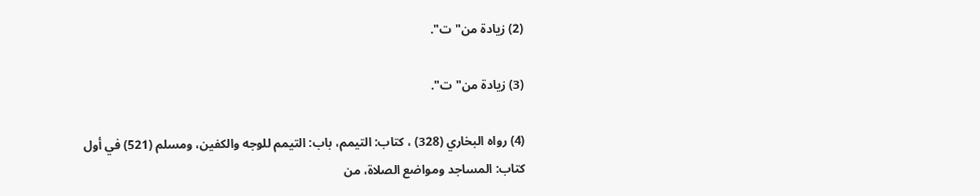(2) زيادة من"ت".

(3) زيادة من"ت".

(4) رواه البخاري (328) ، كتاب: التيمم، باب: التيمم للوجه والكفين، ومسلم (521) في أول كتاب: المساجد ومواضع الصلاة، من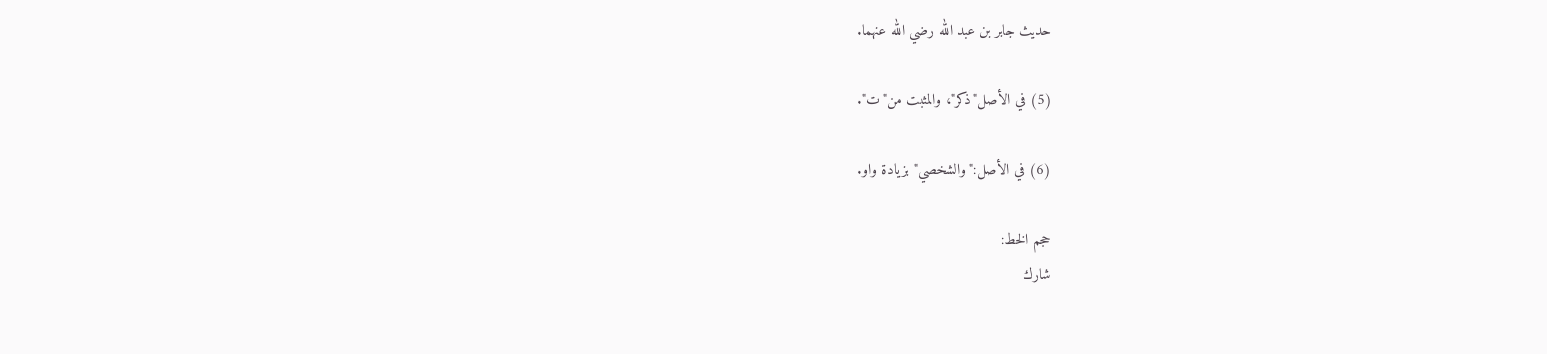حديث جابر بن عبد الله رضي الله عنهما.

(5) في الأصل"ذكر"، والمثبت من"ت".

(6) في الأصل:"والشخصي"بزيادة واو.

حجم الخط:
شارك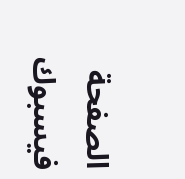الصفحة
فيسبوك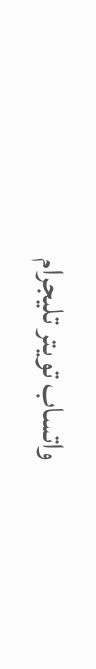واتساب تويتر تليجرام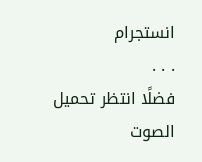انستجرام
. . .
فضلًا انتظر تحميل الصوت